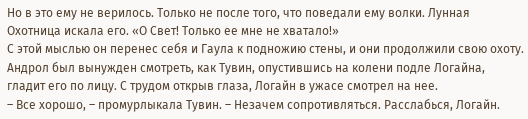Но в это ему не верилось. Только не после того, что поведали ему волки. Лунная Охотница искала его. «О Свет! Только ее мне не хватало!»
С этой мыслью он перенес себя и Гаула к подножию стены, и они продолжили свою охоту.
Андрол был вынужден смотреть, как Тувин, опустившись на колени подле Логайна, гладит его по лицу. С трудом открыв глаза, Логайн в ужасе смотрел на нее.
– Все хорошо, – промурлыкала Тувин. – Незачем сопротивляться. Расслабься, Логайн.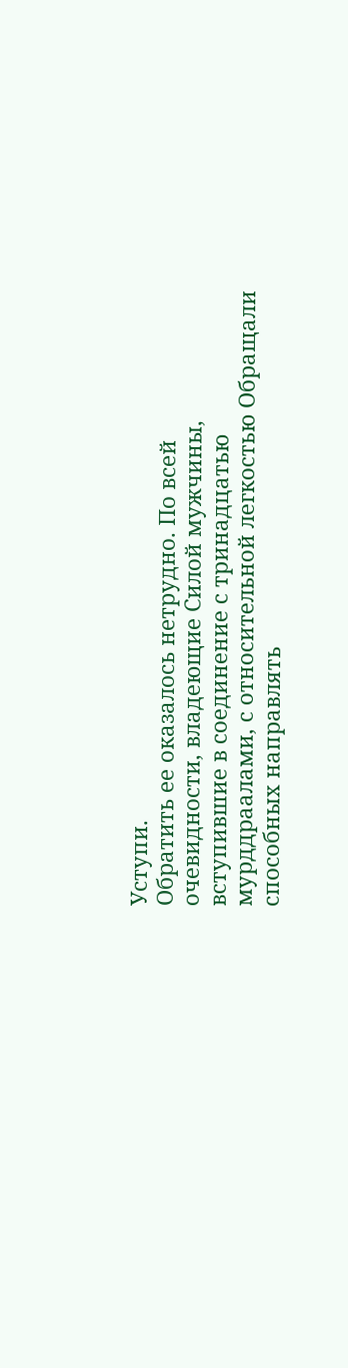Уступи.
Обратить ее оказалось нетрудно. По всей очевидности, владеющие Силой мужчины, вступившие в соединение с тринадцатью мурддраалами, с относительной легкостью Обращали способных направлять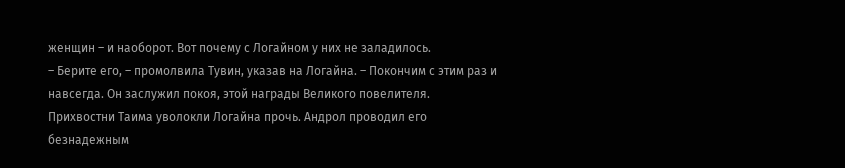женщин – и наоборот. Вот почему с Логайном у них не заладилось.
– Берите его, – промолвила Тувин, указав на Логайна. – Покончим с этим раз и навсегда. Он заслужил покоя, этой награды Великого повелителя.
Прихвостни Таима уволокли Логайна прочь. Андрол проводил его безнадежным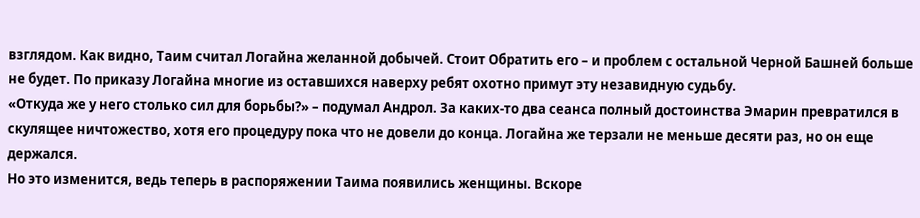взглядом. Как видно, Таим считал Логайна желанной добычей. Стоит Обратить его – и проблем с остальной Черной Башней больше не будет. По приказу Логайна многие из оставшихся наверху ребят охотно примут эту незавидную судьбу.
«Откуда же у него столько сил для борьбы?» – подумал Андрол. За каких-то два сеанса полный достоинства Эмарин превратился в скулящее ничтожество, хотя его процедуру пока что не довели до конца. Логайна же терзали не меньше десяти раз, но он еще держался.
Но это изменится, ведь теперь в распоряжении Таима появились женщины. Вскоре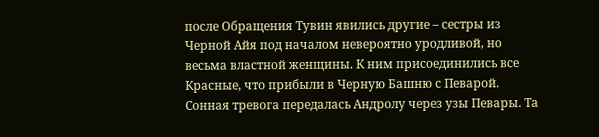после Обращения Тувин явились другие – сестры из Черной Айя под началом невероятно уродливой, но весьма властной женщины. К ним присоединились все Красные, что прибыли в Черную Башню с Певарой.
Сонная тревога передалась Андролу через узы Певары. Та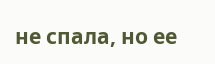не спала, но ее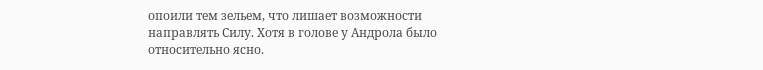опоили тем зельем, что лишает возможности направлять Силу. Хотя в голове у Андрола было относительно ясно.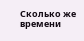Сколько же времени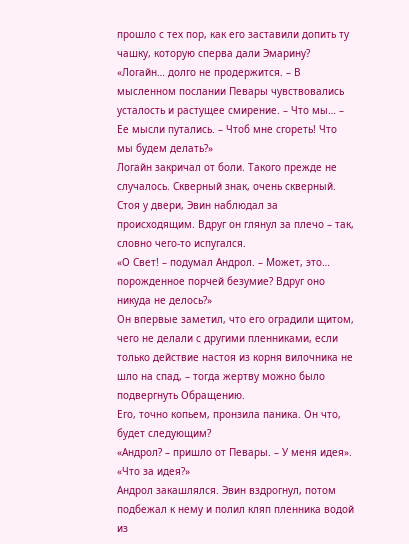прошло с тех пор, как его заставили допить ту чашку, которую сперва дали Эмарину?
«Логайн… долго не продержится. – В мысленном послании Певары чувствовались усталость и растущее смирение. – Что мы… – Ее мысли путались. – Чтоб мне сгореть! Что мы будем делать?»
Логайн закричал от боли. Такого прежде не случалось. Скверный знак, очень скверный. Стоя у двери, Эвин наблюдал за происходящим. Вдруг он глянул за плечо – так, словно чего-то испугался.
«О Свет! – подумал Андрол. – Может, это… порожденное порчей безумие? Вдруг оно никуда не делось?»
Он впервые заметил, что его оградили щитом, чего не делали с другими пленниками, если только действие настоя из корня вилочника не шло на спад, – тогда жертву можно было подвергнуть Обращению.
Его, точно копьем, пронзила паника. Он что, будет следующим?
«Андрол? – пришло от Певары. – У меня идея».
«Что за идея?»
Андрол закашлялся. Эвин вздрогнул, потом подбежал к нему и полил кляп пленника водой из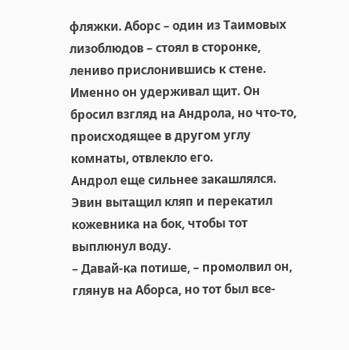фляжки. Аборс – один из Таимовых лизоблюдов – стоял в сторонке, лениво прислонившись к стене. Именно он удерживал щит. Он бросил взгляд на Андрола, но что-то, происходящее в другом углу комнаты, отвлекло его.
Андрол еще сильнее закашлялся. Эвин вытащил кляп и перекатил кожевника на бок, чтобы тот выплюнул воду.
– Давай-ка потише, – промолвил он, глянув на Аборса, но тот был все-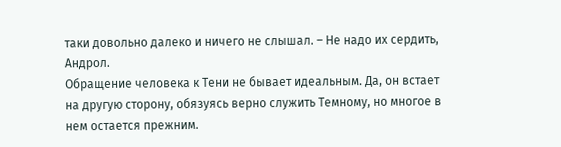таки довольно далеко и ничего не слышал. – Не надо их сердить, Андрол.
Обращение человека к Тени не бывает идеальным. Да, он встает на другую сторону, обязуясь верно служить Темному, но многое в нем остается прежним.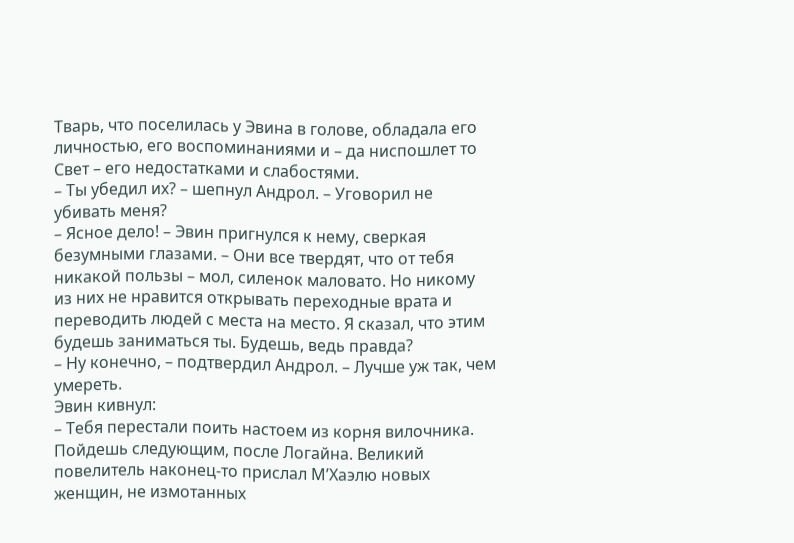Тварь, что поселилась у Эвина в голове, обладала его личностью, его воспоминаниями и – да ниспошлет то Свет – его недостатками и слабостями.
– Ты убедил их? – шепнул Андрол. – Уговорил не убивать меня?
– Ясное дело! – Эвин пригнулся к нему, сверкая безумными глазами. – Они все твердят, что от тебя никакой пользы – мол, силенок маловато. Но никому из них не нравится открывать переходные врата и переводить людей с места на место. Я сказал, что этим будешь заниматься ты. Будешь, ведь правда?
– Ну конечно, – подтвердил Андрол. – Лучше уж так, чем умереть.
Эвин кивнул:
– Тебя перестали поить настоем из корня вилочника. Пойдешь следующим, после Логайна. Великий повелитель наконец-то прислал М’Хаэлю новых женщин, не измотанных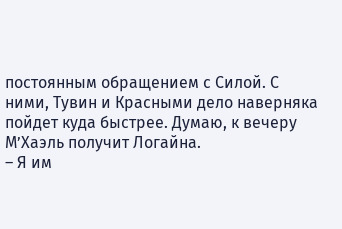постоянным обращением с Силой. С ними, Тувин и Красными дело наверняка пойдет куда быстрее. Думаю, к вечеру М’Хаэль получит Логайна.
– Я им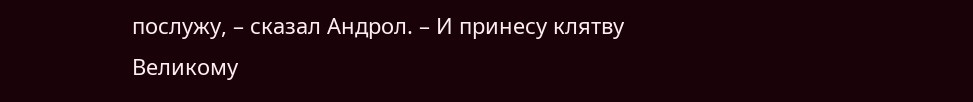послужу, – сказал Андрол. – И принесу клятву Великому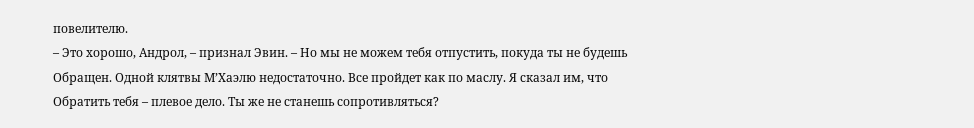повелителю.
– Это хорошо, Андрол, – признал Эвин. – Но мы не можем тебя отпустить, покуда ты не будешь Обращен. Одной клятвы М’Хаэлю недостаточно. Все пройдет как по маслу. Я сказал им, что Обратить тебя – плевое дело. Ты же не станешь сопротивляться?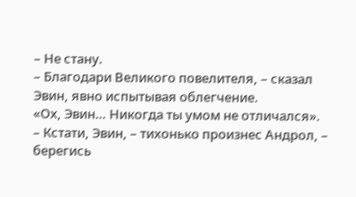– Не стану.
– Благодари Великого повелителя, – сказал Эвин, явно испытывая облегчение.
«Ох, Эвин… Никогда ты умом не отличался».
– Кстати, Эвин, – тихонько произнес Андрол, – берегись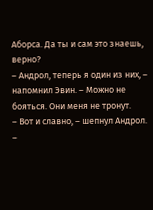Аборса. Да ты и сам это знаешь, верно?
– Андрол, теперь я один из них, – напомнил Эвин. – Можно не бояться. Они меня не тронут.
– Вот и славно, – шепнул Андрол. –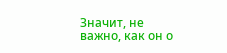Значит, не важно, как он о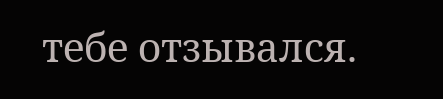тебе отзывался.